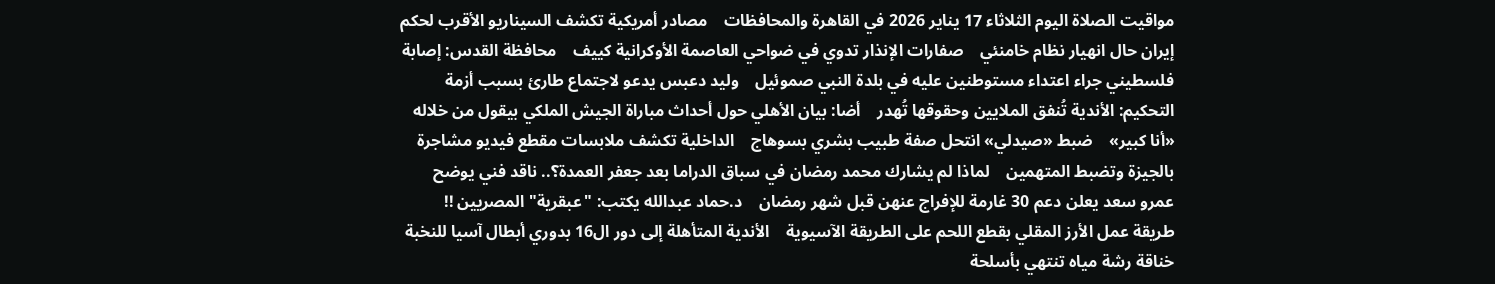مواقيت الصلاة اليوم الثلاثاء 17 يناير 2026 في القاهرة والمحافظات    مصادر أمريكية تكشف السيناريو الأقرب لحكم إيران حال انهيار نظام خامنئي    صفارات الإنذار تدوي في ضواحي العاصمة الأوكرانية كييف    محافظة القدس: إصابة فلسطيني جراء اعتداء مستوطنين عليه في بلدة النبي صموئيل    وليد دعبس يدعو لاجتماع طارئ بسبب أزمة التحكيم: الأندية تُنفق الملايين وحقوقها تُهدر    أضا: بيان الأهلي حول أحداث مباراة الجيش الملكي بيقول من خلاله «أنا كبير»    ضبط «صيدلي» انتحل صفة طبيب بشري بسوهاج    الداخلية تكشف ملابسات مقطع فيديو مشاجرة بالجيزة وتضبط المتهمين    لماذا لم يشارك محمد رمضان في سباق الدراما بعد جعفر العمدة؟.. ناقد فني يوضح    عمرو سعد يعلن دعم 30 غارمة للإفراج عنهن قبل شهر رمضان    د.حماد عبدالله يكتب: "عبقرية" المصريين !!    طريقة عمل الأرز المقلي بقطع اللحم على الطريقة الآسيوية    الأندية المتأهلة إلى دور ال16 بدوري أبطال آسيا للنخبة    خناقة رشة مياه تنتهي بأسلحة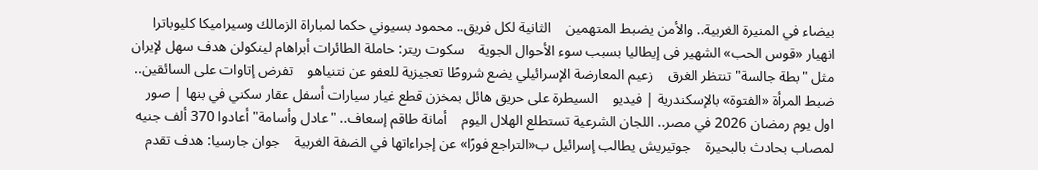بيضاء في المنيرة الغربية.. والأمن يضبط المتهمين    الثانية لكل فريق.. محمود بسيوني حكما لمباراة الزمالك وسيراميكا كليوباترا    انهيار «قوس الحب» الشهير فى إيطاليا بسبب سوء الأحوال الجوية    سكوت ريتر: حاملة الطائرات أبراهام لينكولن هدف سهل لإيران مثل "بطة جالسة" تنتظر الغرق    زعيم المعارضة الإسرائيلي يضع شروطًا تعجيزية للعفو عن نتنياهو    تفرض إتاوات على السائقين.. ضبط المرأة «الفتوة» بالإسكندرية | فيديو    السيطرة على حريق هائل بمخزن قطع غيار سيارات أسفل عقار سكني في بنها | صور    اول يوم رمضان 2026 في مصر.. اللجان الشرعية تستطلع الهلال اليوم    أمانة طاقم إسعاف.. "عادل وأسامة" أعادوا 370 ألف جنيه لمصاب بحادث بالبحيرة    جوتيريش يطالب إسرائيل ب«التراجع فورًا» عن إجراءاتها في الضفة الغربية    جوان جارسيا: هدف تقدم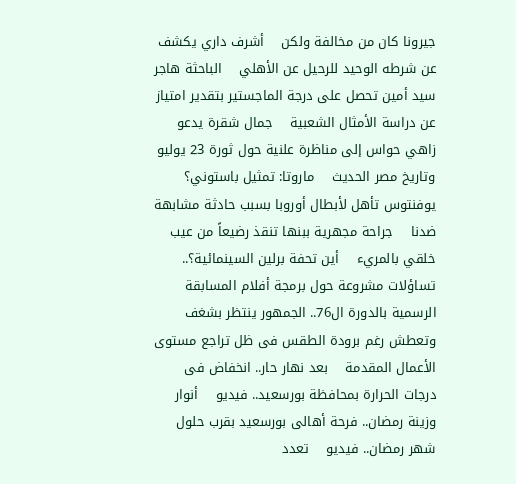جيرونا كان من مخالفة ولكن    أشرف داري يكشف عن شرطه الوحيد للرحيل عن الأهلي    الباحثة هاجر سيد أمين تحصل على درجة الماجستير بتقدير امتياز عن دراسة الأمثال الشعبية    جمال شقرة يدعو زاهي حواس إلى مناظرة علنية حول ثورة 23 يوليو وتاريخ مصر الحديث    ماروتا: تمثيل باستوني؟ يوفنتوس تأهل لأبطال أوروبا بسبب حادثة مشابهة ضدنا    جراحة مجهرية ببنها تنقذ رضيعاً من عيب خلقي بالمريء    أين تحفة برلين السينمائية؟.. تساؤلات مشروعة حول برمجة أفلام المسابقة الرسمية بالدورة ال76.. الجمهور ينتظر بشغف وتعطش رغم برودة الطقس فى ظل تراجع مستوى الأعمال المقدمة    بعد نهار حار.. انخفاض فى درجات الحرارة بمحافظة بورسعيد.. فيديو    أنوار وزينة رمضان.. فرحة أهالى بورسعيد بقرب حلول شهر رمضان.. فيديو    تعدد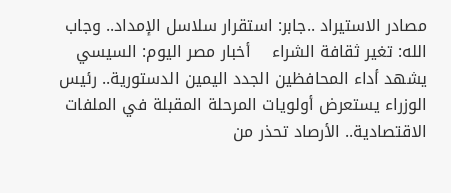مصادر الاستيراد ..جابر: استقرار سلاسل الإمداد.. وجاب الله: تغير ثقافة الشراء    أخبار مصر اليوم: السيسي يشهد أداء المحافظين الجدد اليمين الدستورية.. رئيس الوزراء يستعرض أولويات المرحلة المقبلة في الملفات الاقتصادية.. الأرصاد تحذر من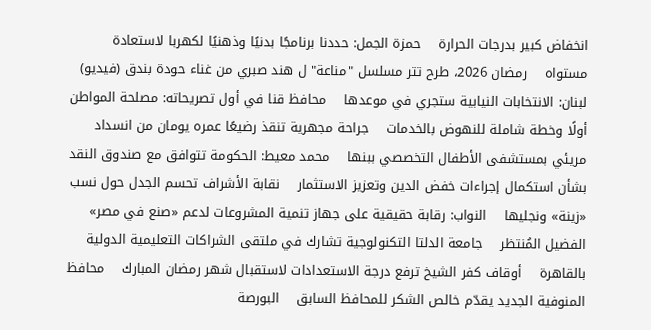انخفاض كبير بدرجات الحرارة    حمزة الجمل: حددنا برنامجًا بدنيًا وذهنيًا لكهربا لاستعادة مستواه    رمضان 2026، طرح تتر مسلسل "مناعة" ل هند صبري من غناء حودة بندق (فيديو)    لبنان: الانتخابات النيابية ستجري في موعدها    محافظ قنا في أول تصريحاته: مصلحة المواطن أولًا وخطة شاملة للنهوض بالخدمات    جراحة مجهرية تنقذ رضيعًا عمره يومان من انسداد مريئي بمستشفى الأطفال التخصصي ببنها    محمد معيط: الحكومة تتوافق مع صندوق النقد بشأن استكمال إجراءات خفض الدين وتعزيز الاستثمار    نقابة الأشراف تحسم الجدل حول نسب «زينة» ونجليها    النواب: رقابة حقيقية على جهاز تنمية المشروعات لدعم «صنع في مصر»    الفضيل المُنتظر    جامعة الدلتا التكنولوجية تشارك في ملتقى الشراكات التعليمية الدولية بالقاهرة    أوقاف كفر الشيخ ترفع درجة الاستعدادات لاستقبال شهر رمضان المبارك    محافظ المنوفية الجديد يقدّم خالص الشكر للمحافظ السابق    البورصة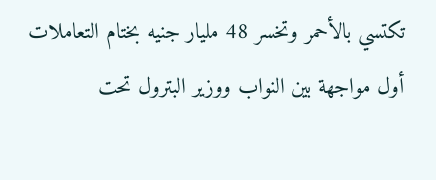تكتسي بالأحمر وتخسر 48 مليار جنيه بختام التعاملات    أول مواجهة بين النواب ووزير البترول تحت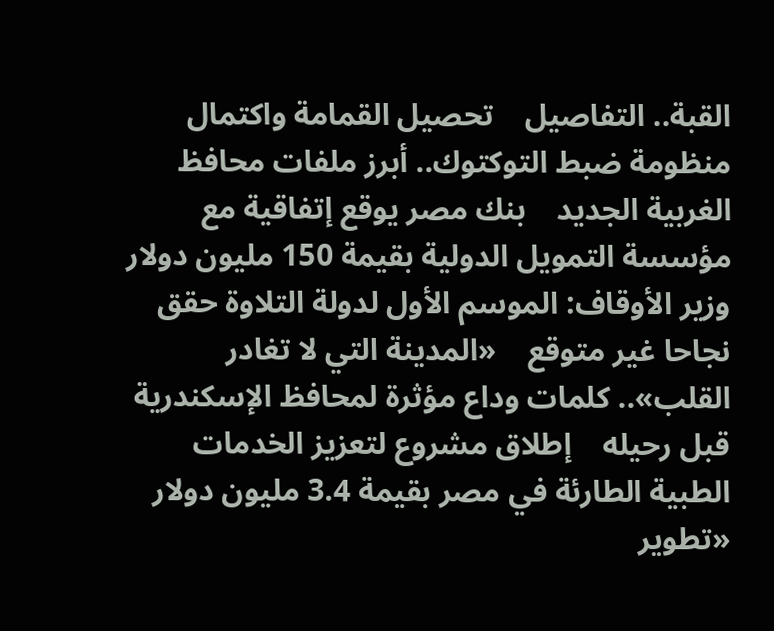القبة.. التفاصيل    تحصيل القمامة واكتمال منظومة ضبط التوكتوك.. أبرز ملفات محافظ الغربية الجديد    بنك مصر يوقع إتفاقية مع مؤسسة التمويل الدولية بقيمة 150 مليون دولار    وزير الأوقاف: الموسم الأول لدولة التلاوة حقق نجاحا غير متوقع    «المدينة التي لا تغادر القلب».. كلمات وداع مؤثرة لمحافظ الإسكندرية قبل رحيله    إطلاق مشروع لتعزيز الخدمات الطبية الطارئة في مصر بقيمة 3.4 مليون دولار    «تطوير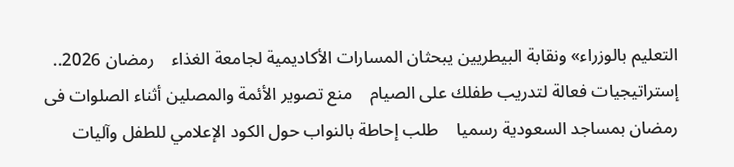التعليم بالوزراء» ونقابة البيطريين يبحثان المسارات الأكاديمية لجامعة الغذاء    رمضان 2026.. إستراتيجيات فعالة لتدريب طفلك على الصيام    منع تصوير الأئمة والمصلين أثناء الصلوات فى رمضان بمساجد السعودية رسميا    طلب إحاطة بالنواب حول الكود الإعلامي للطفل وآليات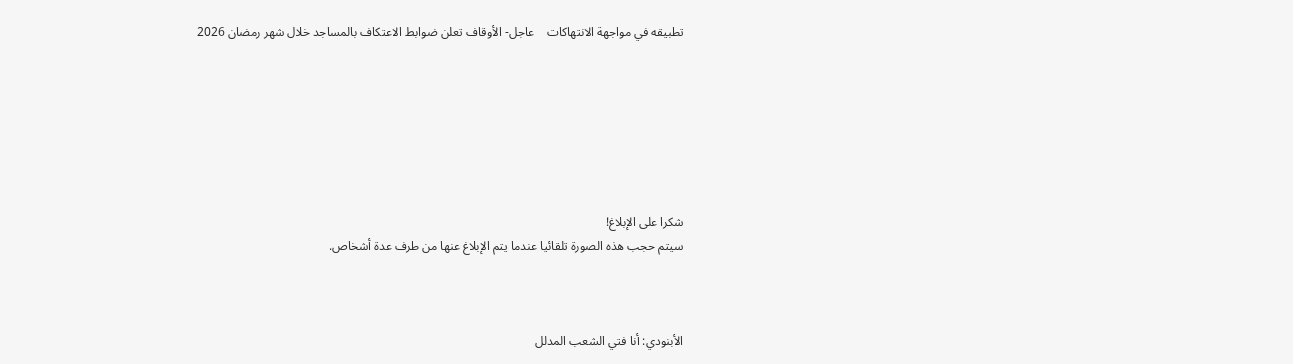تطبيقه في مواجهة الانتهاكات    عاجل- الأوقاف تعلن ضوابط الاعتكاف بالمساجد خلال شهر رمضان 2026







شكرا على الإبلاغ!
سيتم حجب هذه الصورة تلقائيا عندما يتم الإبلاغ عنها من طرف عدة أشخاص.



الأبنودي: أنا فتي الشعب المدلل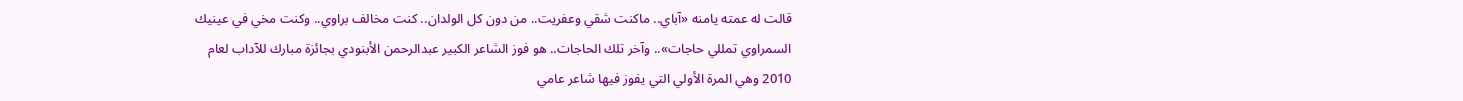قالت له عمته يامنه «آباي.. ماكنت شقي وعفريت.. من دون كل الولدان.. كنت مخالف براوي.. وكنت مخي في عينيك السمراوي تمللي حاجات».. وآخر تلك الحاجات.. هو فوز الشاعر الكبير عبدالرحمن الأبنودي بجائزة مبارك للآداب لعام 2010 وهي المرة الأولي التي يفوز فيها شاعر عامي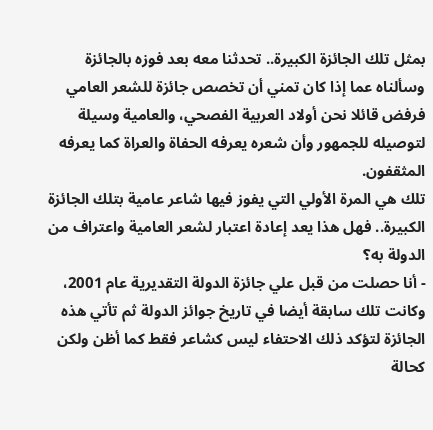بمثل تلك الجائزة الكبيرة.. تحدثنا معه بعد فوزه بالجائزة وسألناه عما إذا كان تمني أن تخصص جائزة للشعر العامي فرفض قائلا نحن أولاد العربية الفصحي، والعامية وسيلة لتوصيله للجمهور وأن شعره يعرفه الحفاة والعراة كما يعرفه المثقفون.
تلك هي المرة الأولي التي يفوز فيها شاعر عامية بتلك الجائزة الكبيرة.. فهل هذا يعد إعادة اعتبار لشعر العامية واعتراف من الدولة به؟
- أنا حصلت من قبل علي جائزة الدولة التقديرية عام 2001، وكانت تلك سابقة أيضا في تاريخ جوائز الدولة ثم تأتي هذه الجائزة لتؤكد ذلك الاحتفاء ليس كشاعر فقط كما أظن ولكن كحالة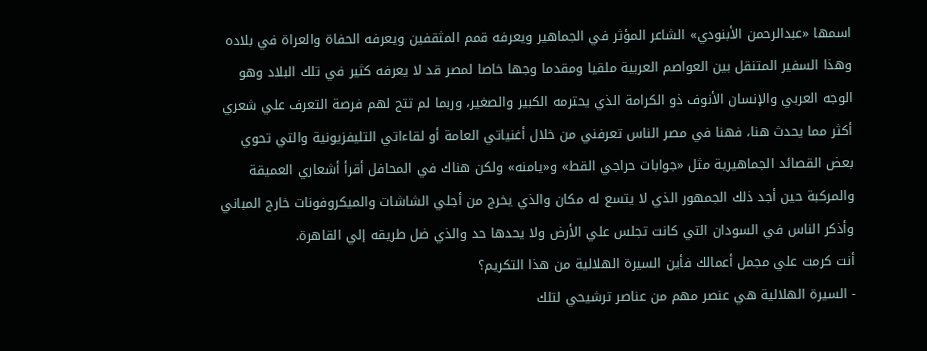اسمها «عبدالرحمن الأبنودي» الشاعر المؤثر في الجماهير ويعرفه قمم المثقفين ويعرفه الحفاة والعراة في بلاده وهذا السفير المتنقل بين العواصم العربية ملقيا ومقدما وجها خاصا لمصر قد لا يعرفه كثير في تلك البلاد وهو الوجه العربي والإنسان الأنوف ذو الكرامة الذي يحترمه الكبير والصغير، وربما لم تتح لهم فرصة التعرف علي شعري أكثر مما يحدث هنا، فهنا في مصر الناس تعرفني من خلال أغنياتي العامة أو لقاءاتي التليفزيونية والتي تحوي بعض القصائد الجماهيرية مثل «جوابات حراجي القط» و«يامنه» ولكن هناك في المحافل أقرأ أشعاري العميقة والمركبة حين أجد ذلك الجمهور الذي لا يتسع له مكان والذي يخرج من أجلي الشاشات والميكروفونات خارج المباني وأذكر الناس في السودان التي كانت تجلس علي الأرض ولا يحدها حد والذي ضل طريقه إلي القاهرة.
أنت كرمت علي مجمل أعمالك فأين السيرة الهلالية من هذا التكريم؟
- السيرة الهلالية هي عنصر مهم من عناصر ترشيحي لتلك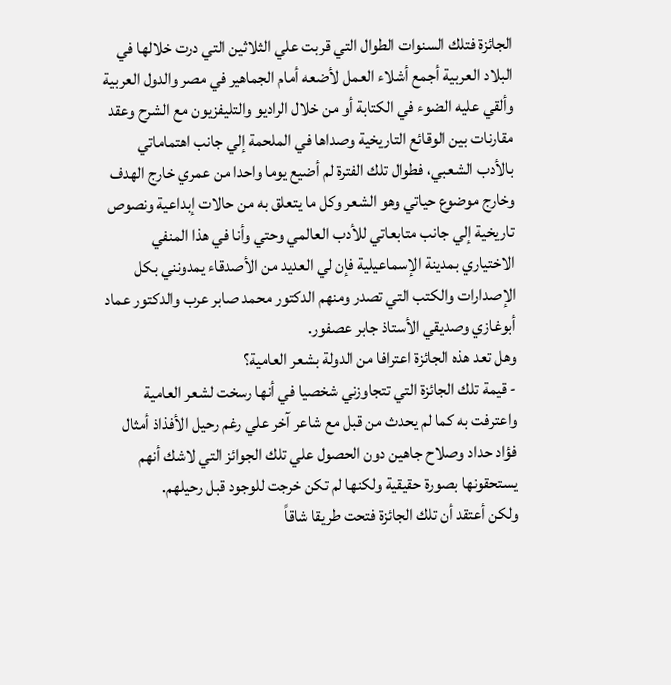الجائزة فتلك السنوات الطوال التي قربت علي الثلاثين التي درت خلالها في البلاد العربية أجمع أشلاء العمل لأضعه أمام الجماهير في مصر والدول العربية وألقي عليه الضوء في الكتابة أو من خلال الراديو والتليفزيون مع الشرح وعقد مقارنات بين الوقائع التاريخية وصداها في الملحمة إلي جانب اهتماماتي بالأدب الشعبي، فطوال تلك الفترة لم أضيع يوما واحدا من عمري خارج الهدف وخارج موضوع حياتي وهو الشعر وكل ما يتعلق به من حالات إبداعية ونصوص تاريخية إلي جانب متابعاتي للأدب العالمي وحتي وأنا في هذا المنفي الاختياري بمدينة الإسماعيلية فإن لي العديد من الأصدقاء يمدونني بكل الإصدارات والكتب التي تصدر ومنهم الدكتور محمد صابر عرب والدكتور عماد أبوغازي وصديقي الأستاذ جابر عصفور.
وهل تعد هذه الجائزة اعترافا من الدولة بشعر العامية؟
- قيمة تلك الجائزة التي تتجاوزني شخصيا في أنها رسخت لشعر العامية واعترفت به كما لم يحدث من قبل مع شاعر آخر علي رغم رحيل الأفذاذ أمثال فؤاد حداد وصلاح جاهين دون الحصول علي تلك الجوائز التي لاشك أنهم يستحقونها بصورة حقيقية ولكنها لم تكن خرجت للوجود قبل رحيلهم.
ولكن أعتقد أن تلك الجائزة فتحت طريقا شاقاً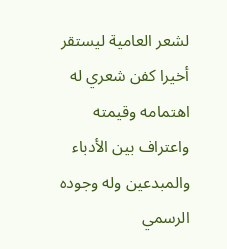لشعر العامية ليستقر أخيرا كفن شعري له اهتمامه وقيمته واعتراف بين الأدباء والمبدعين وله وجوده الرسمي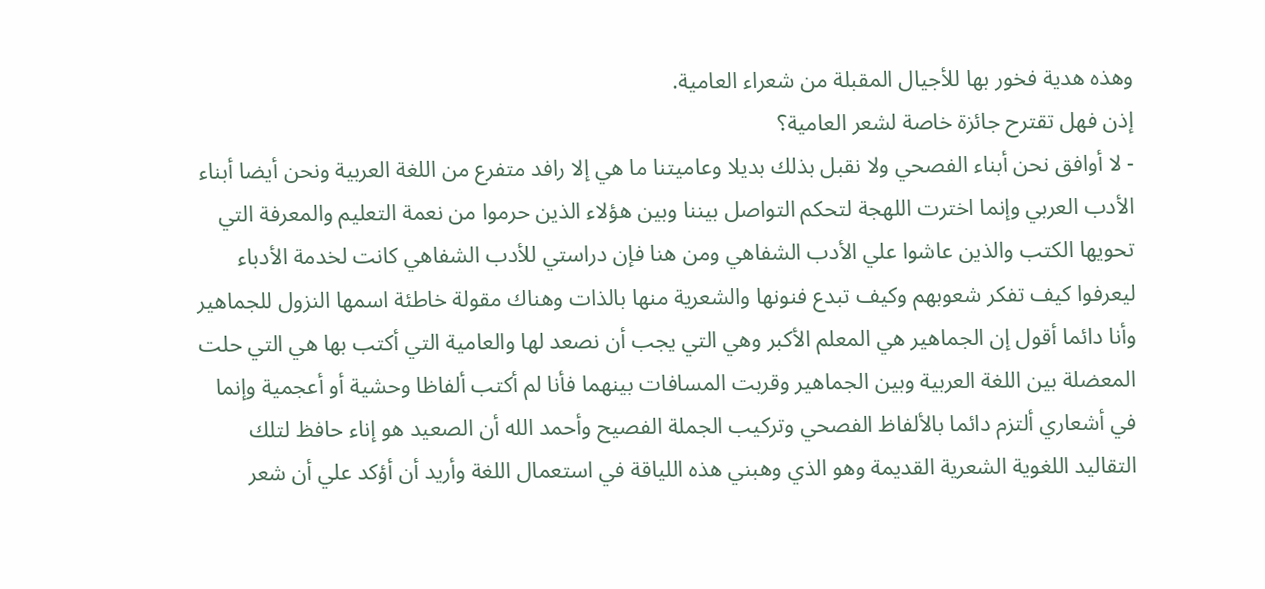وهذه هدية فخور بها للأجيال المقبلة من شعراء العامية.
إذن فهل تقترح جائزة خاصة لشعر العامية؟
- لا أوافق نحن أبناء الفصحي ولا نقبل بذلك بديلا وعاميتنا ما هي إلا رافد متفرع من اللغة العربية ونحن أيضا أبناء الأدب العربي وإنما اخترت اللهجة لتحكم التواصل بيننا وبين هؤلاء الذين حرموا من نعمة التعليم والمعرفة التي تحويها الكتب والذين عاشوا علي الأدب الشفاهي ومن هنا فإن دراستي للأدب الشفاهي كانت لخدمة الأدباء ليعرفوا كيف تفكر شعوبهم وكيف تبدع فنونها والشعرية منها بالذات وهناك مقولة خاطئة اسمها النزول للجماهير وأنا دائما أقول إن الجماهير هي المعلم الأكبر وهي التي يجب أن نصعد لها والعامية التي أكتب بها هي التي حلت المعضلة بين اللغة العربية وبين الجماهير وقربت المسافات بينهما فأنا لم أكتب ألفاظا وحشية أو أعجمية وإنما في أشعاري ألتزم دائما بالألفاظ الفصحي وتركيب الجملة الفصيح وأحمد الله أن الصعيد هو إناء حافظ لتلك التقاليد اللغوية الشعرية القديمة وهو الذي وهبني هذه اللياقة في استعمال اللغة وأريد أن أؤكد علي أن شعر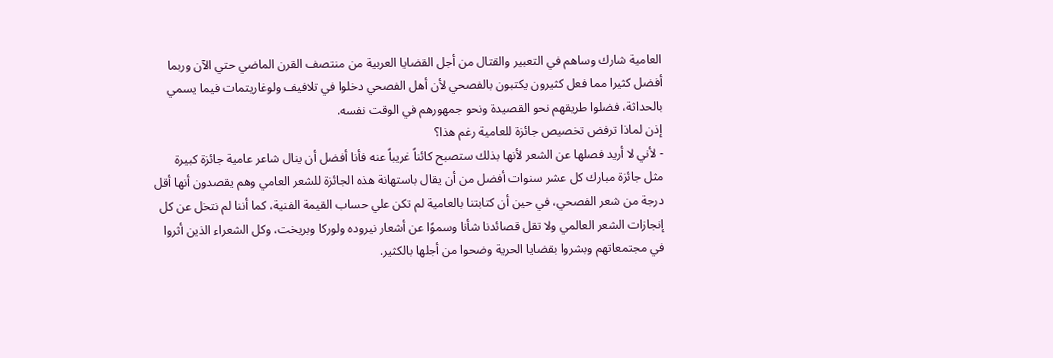العامية شارك وساهم في التعبير والقتال من أجل القضايا العربية من منتصف القرن الماضي حتي الآن وربما أفضل كثيرا مما فعل كثيرون يكتبون بالفصحي لأن أهل الفصحي دخلوا في تلافيف ولوغاريتمات فيما يسمي بالحداثة، فضلوا طريقهم نحو القصيدة ونحو جمهورهم في الوقت نفسه.
إذن لماذا ترفض تخصيص جائزة للعامية رغم هذا؟
- لأني لا أريد فصلها عن الشعر لأنها بذلك ستصبح كائناً غريباً عنه فأنا أفضل أن ينال شاعر عامية جائزة كبيرة مثل جائزة مبارك كل عشر سنوات أفضل من أن يقال باستهانة هذه الجائزة للشعر العامي وهم يقصدون أنها أقل درجة من شعر الفصحي، في حين أن كتابتنا بالعامية لم تكن علي حساب القيمة الفنية، كما أننا لم نتخل عن كل إنجازات الشعر العالمي ولا تقل قصائدنا شأنا وسموًا عن أشعار نيروده ولوركا وبريخت، وكل الشعراء الذين أثروا في مجتمعاتهم وبشروا بقضايا الحرية وضحوا من أجلها بالكثير.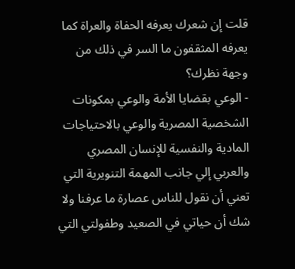قلت إن شعرك يعرفه الحفاة والعراة كما يعرفه المثقفون ما السر في ذلك من وجهة نظرك؟
- الوعي بقضايا الأمة والوعي بمكونات الشخصية المصرية والوعي بالاحتياجات المادية والنفسية للإنسان المصري والعربي إلي جانب المهمة التنويرية التي تعني أن نقول للناس عصارة ما عرفنا ولا شك أن حياتي في الصعيد وطفولتي التي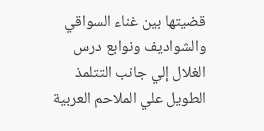قضيتها بين غناء السواقي والشواديف ونوابع درس الغلال إلي جانب التتلمذ الطويل علي الملاحم العربية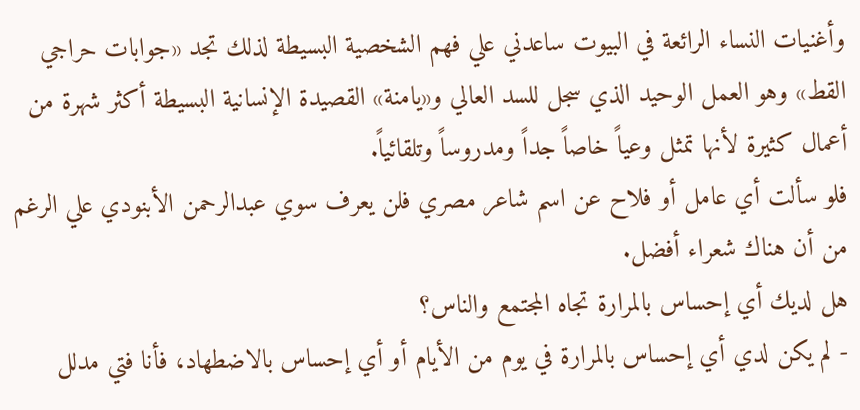وأغنيات النساء الرائعة في البيوت ساعدني علي فهم الشخصية البسيطة لذلك تجد «جوابات حراجي القط» وهو العمل الوحيد الذي سجل للسد العالي و«يامنة» القصيدة الإنسانية البسيطة أكثر شهرة من أعمال كثيرة لأنها تمثل وعياً خاصاً جداً ومدروساً وتلقائياً.
فلو سألت أي عامل أو فلاح عن اسم شاعر مصري فلن يعرف سوي عبدالرحمن الأبنودي علي الرغم من أن هناك شعراء أفضل.
هل لديك أي إحساس بالمرارة تجاه المجتمع والناس؟
- لم يكن لدي أي إحساس بالمرارة في يوم من الأيام أو أي إحساس بالاضطهاد، فأنا فتي مدلل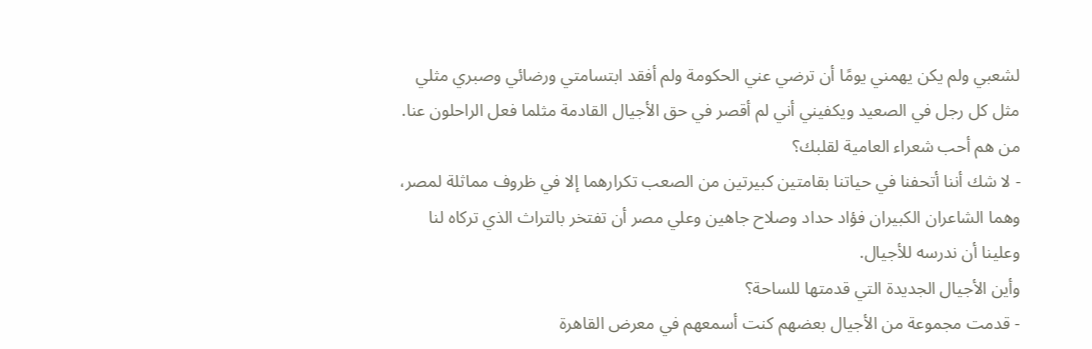لشعبي ولم يكن يهمني يومًا أن ترضي عني الحكومة ولم أفقد ابتسامتي ورضائي وصبري مثلي مثل كل رجل في الصعيد ويكفيني أني لم أقصر في حق الأجيال القادمة مثلما فعل الراحلون عنا.
من هم أحب شعراء العامية لقلبك؟
- لا شك أننا أتحفنا في حياتنا بقامتين كبيرتين من الصعب تكرارهما إلا في ظروف مماثلة لمصر، وهما الشاعران الكبيران فؤاد حداد وصلاح جاهين وعلي مصر أن تفتخر بالتراث الذي تركاه لنا وعلينا أن ندرسه للأجيال.
وأين الأجيال الجديدة التي قدمتها للساحة؟
- قدمت مجموعة من الأجيال بعضهم كنت أسمعهم في معرض القاهرة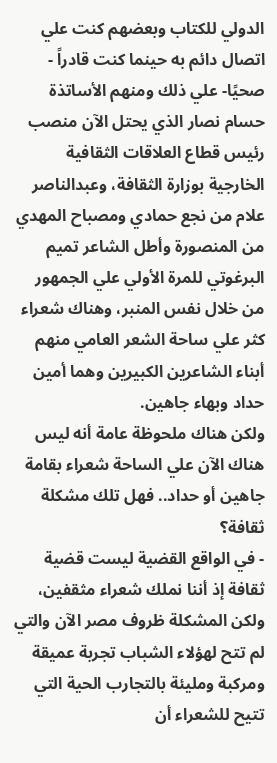الدولي للكتاب وبعضهم كنت علي اتصال دائم به حينما كنت قادراً - صحيًا- علي ذلك ومنهم الأساتذة حسام نصار الذي يحتل الآن منصب رئيس قطاع العلاقات الثقافية الخارجية بوزارة الثقافة، وعبدالناصر علام من نجع حمادي ومصباح المهدي من المنصورة وأطل الشاعر تميم البرغوتي للمرة الأولي علي الجمهور من خلال نفس المنبر، وهناك شعراء كثر علي ساحة الشعر العامي منهم أبناء الشاعرين الكبيرين وهما أمين حداد وبهاء جاهين.
ولكن هناك ملحوظة عامة أنه ليس هناك الآن علي الساحة شعراء بقامة جاهين أو حداد.. فهل تلك مشكلة ثقافة؟
- في الواقع القضية ليست قضية ثقافة إذ أننا نملك شعراء مثقفين، ولكن المشكلة ظروف مصر الآن والتي لم تتح لهؤلاء الشباب تجربة عميقة ومركبة ومليئة بالتجارب الحية التي تتيح للشعراء أن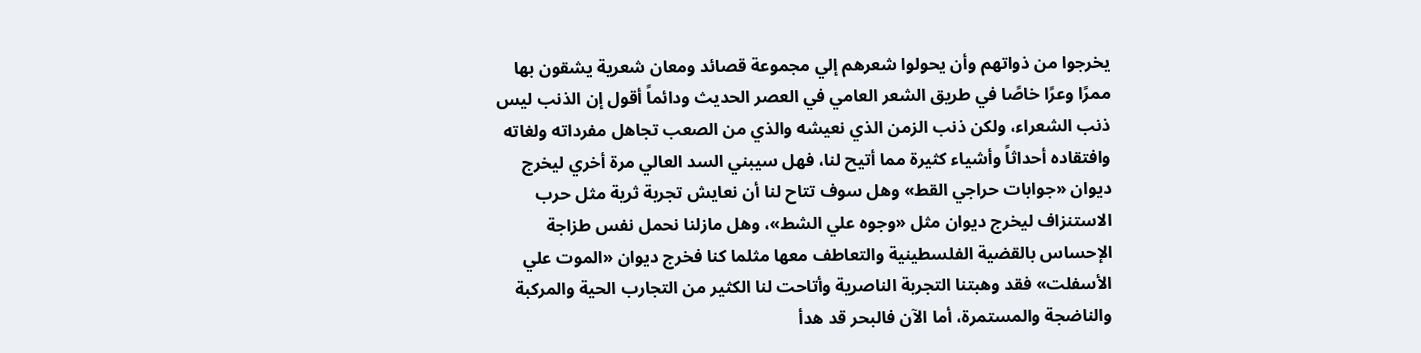يخرجوا من ذواتهم وأن يحولوا شعرهم إلي مجموعة قصائد ومعان شعرية يشقون بها ممرًا وعرًا خاصًا في طريق الشعر العامي في العصر الحديث ودائماً أقول إن الذنب ليس ذنب الشعراء، ولكن ذنب الزمن الذي نعيشه والذي من الصعب تجاهل مفرداته ولغاته وافتقاده أحداثاً وأشياء كثيرة مما أتيح لنا، فهل سيبني السد العالي مرة أخري ليخرج ديوان «جوابات حراجي القط» وهل سوف تتاح لنا أن نعايش تجربة ثرية مثل حرب الاستنزاف ليخرج ديوان مثل «وجوه علي الشط»، وهل مازلنا نحمل نفس طزاجة الإحساس بالقضية الفلسطينية والتعاطف معها مثلما كنا فخرج ديوان «الموت علي الأسفلت» فقد وهبتنا التجربة الناصرية وأتاحت لنا الكثير من التجارب الحية والمركبة والناضجة والمستمرة، أما الآن فالبحر قد هدأ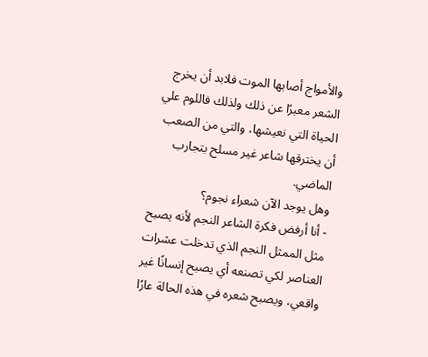والأمواج أصابها الموت فلابد أن يخرج الشعر معبرًا عن ذلك ولذلك فاللوم علي الحياة التي نعيشها، والتي من الصعب أن يخترقها شاعر غير مسلح بتجارب الماضي.
وهل يوجد الآن شعراء نجوم؟
- أنا أرفض فكرة الشاعر النجم لأنه يصبح مثل الممثل النجم الذي تدخلت عشرات العناصر لكي تصنعه أي يصبح إنسانًا غير واقعي، ويصبح شعره في هذه الحالة عارًا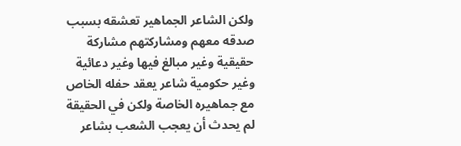ولكن الشاعر الجماهير تعشقه بسبب صدقه معهم ومشاركتهم مشاركة حقيقية وغير مبالغ فيها وغير دعائية وغير حكومية شاعر يعقد حفله الخاص مع جماهيره الخاصة ولكن في الحقيقة لم يحدث أن يعجب الشعب بشاعر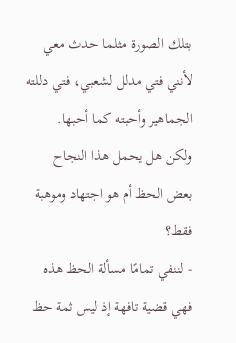بتلك الصورة مثلما حدث معي لأنني فتي مدلل لشعبي، فتي دللته الجماهير وأحبته كما أحبها.
ولكن هل يحمل هذا النجاح بعض الحظ أم هو اجتهاد وموهبة فقط؟
- لننفي تمامًا مسألة الحظ هذه فهي قضية تافهة إذ ليس ثمة حظ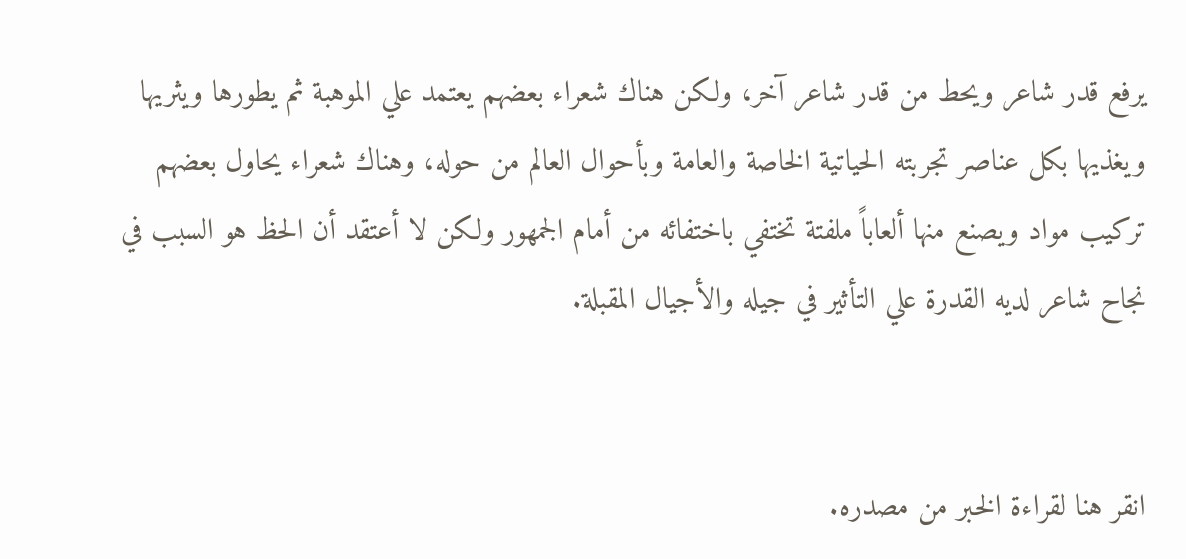يرفع قدر شاعر ويحط من قدر شاعر آخر، ولكن هناك شعراء بعضهم يعتمد علي الموهبة ثم يطورها ويثريها ويغذيها بكل عناصر تجربته الحياتية الخاصة والعامة وبأحوال العالم من حوله، وهناك شعراء يحاول بعضهم تركيب مواد ويصنع منها ألعاباً ملفتة تختفي باختفائه من أمام الجمهور ولكن لا أعتقد أن الحظ هو السبب في نجاح شاعر لديه القدرة علي التأثير في جيله والأجيال المقبلة.


انقر هنا لقراءة الخبر من مصدره.